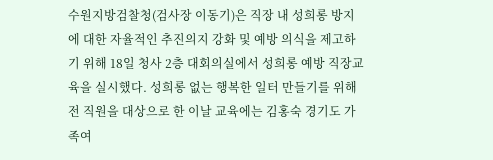수원지방검찰청(검사장 이동기)은 직장 내 성희롱 방지에 대한 자율적인 추진의지 강화 및 예방 의식을 제고하기 위해 18일 청사 2층 대회의실에서 성희롱 예방 직장교육을 실시했다. 성희롱 없는 행복한 일터 만들기를 위해 전 직원을 대상으로 한 이날 교육에는 김홍숙 경기도 가족여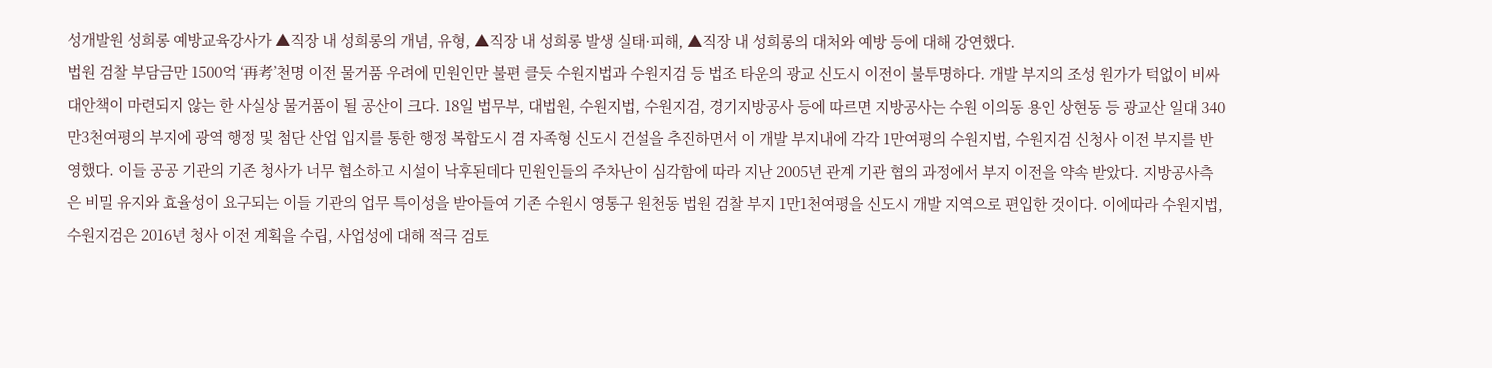성개발원 성희롱 예방교육강사가 ▲직장 내 성희롱의 개념, 유형, ▲직장 내 성희롱 발생 실태·피해, ▲직장 내 성희롱의 대처와 예방 등에 대해 강연했다.
법원 검찰 부담금만 1500억 ‘再考’천명 이전 물거품 우려에 민원인만 불편 클듯 수원지법과 수원지검 등 법조 타운의 광교 신도시 이전이 불투명하다. 개발 부지의 조성 원가가 턱없이 비싸 대안책이 마련되지 않는 한 사실상 물거품이 될 공산이 크다. 18일 법무부, 대법원, 수원지법, 수원지검, 경기지방공사 등에 따르면 지방공사는 수원 이의동 용인 상현동 등 광교산 일대 340만3천여평의 부지에 광역 행정 및 첨단 산업 입지를 통한 행정 복합도시 겸 자족형 신도시 건설을 추진하면서 이 개발 부지내에 각각 1만여평의 수원지법, 수원지검 신청사 이전 부지를 반영했다. 이들 공공 기관의 기존 청사가 너무 협소하고 시설이 낙후된데다 민원인들의 주차난이 심각함에 따라 지난 2005년 관계 기관 협의 과정에서 부지 이전을 약속 받았다. 지방공사측은 비밀 유지와 효율성이 요구되는 이들 기관의 업무 특이성을 받아들여 기존 수원시 영통구 원천동 법원 검찰 부지 1만1천여평을 신도시 개발 지역으로 편입한 것이다. 이에따라 수원지법, 수원지검은 2016년 청사 이전 계획을 수립, 사업성에 대해 적극 검토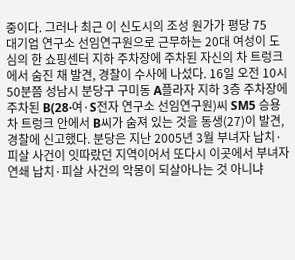중이다. 그러나 최근 이 신도시의 조성 원가가 평당 75
대기업 연구소 선임연구원으로 근무하는 20대 여성이 도심의 한 쇼핑센터 지하 주차장에 주차된 자신의 차 트렁크에서 숨진 채 발견, 경찰이 수사에 나섰다. 16일 오전 10시50분쯤 성남시 분당구 구미동 A플라자 지하 3층 주차장에 주차된 B(28·여·S전자 연구소 선임연구원)씨 SM5 승용차 트렁크 안에서 B씨가 숨져 있는 것을 동생(27)이 발견, 경찰에 신고했다. 분당은 지난 2005년 3월 부녀자 납치·피살 사건이 잇따랐던 지역이어서 또다시 이곳에서 부녀자 연쇄 납치·피살 사건의 악몽이 되살아나는 것 아니냐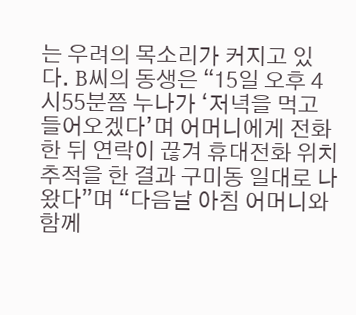는 우려의 목소리가 커지고 있다. B씨의 동생은 “15일 오후 4시55분쯤 누나가 ‘저녁을 먹고 들어오겠다’며 어머니에게 전화한 뒤 연락이 끊겨 휴대전화 위치 추적을 한 결과 구미동 일대로 나왔다”며 “다음날 아침 어머니와 함께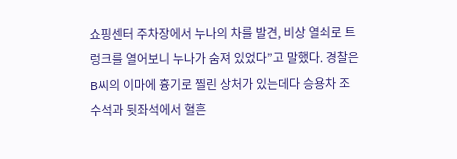쇼핑센터 주차장에서 누나의 차를 발견, 비상 열쇠로 트렁크를 열어보니 누나가 숨져 있었다”고 말했다. 경찰은 B씨의 이마에 흉기로 찔린 상처가 있는데다 승용차 조수석과 뒷좌석에서 혈흔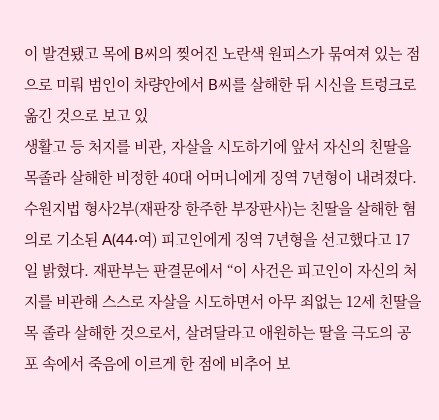이 발견됐고 목에 B씨의 찢어진 노란색 원피스가 묶여져 있는 점으로 미뤄 범인이 차량안에서 B씨를 살해한 뒤 시신을 트렁크로 옮긴 것으로 보고 있
생활고 등 처지를 비관, 자살을 시도하기에 앞서 자신의 친딸을 목졸라 살해한 비정한 40대 어머니에게 징역 7년형이 내려졌다. 수원지법 형사2부(재판장 한주한 부장판사)는 친딸을 살해한 혐의로 기소된 A(44·여) 피고인에게 징역 7년형을 선고했다고 17일 밝혔다. 재판부는 판결문에서 “이 사건은 피고인이 자신의 처지를 비관해 스스로 자살을 시도하면서 아무 죄없는 12세 친딸을 목 졸라 살해한 것으로서, 살려달라고 애원하는 딸을 극도의 공포 속에서 죽음에 이르게 한 점에 비추어 보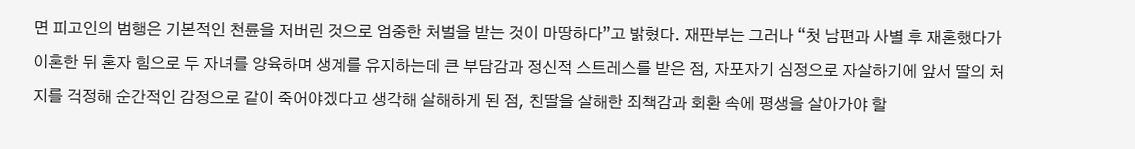면 피고인의 범행은 기본적인 천륜을 저버린 것으로 엄중한 처벌을 받는 것이 마땅하다”고 밝혔다. 재판부는 그러나 “첫 남편과 사별 후 재혼했다가 이혼한 뒤 혼자 힘으로 두 자녀를 양육하며 생계를 유지하는데 큰 부담감과 정신적 스트레스를 받은 점, 자포자기 심정으로 자살하기에 앞서 딸의 처지를 걱정해 순간적인 감정으로 같이 죽어야겠다고 생각해 살해하게 된 점, 친딸을 살해한 죄책감과 회환 속에 평생을 살아가야 할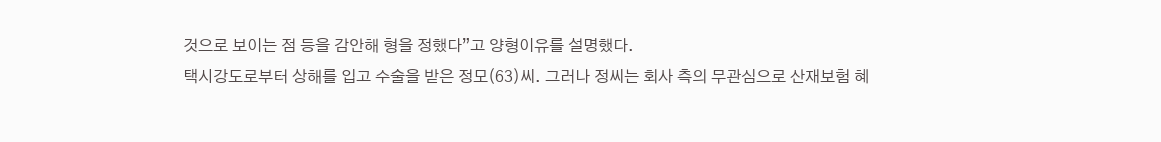것으로 보이는 점 등을 감안해 형을 정했다”고 양형이유를 설명했다.
택시강도로부터 상해를 입고 수술을 받은 정모(63)씨. 그러나 정씨는 회사 측의 무관심으로 산재보험 혜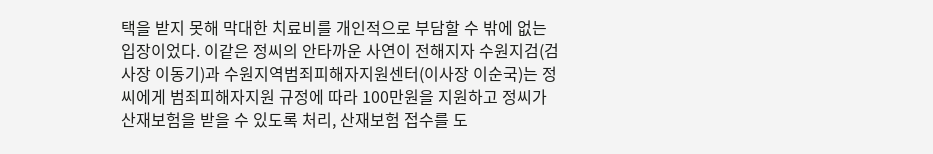택을 받지 못해 막대한 치료비를 개인적으로 부담할 수 밖에 없는 입장이었다. 이같은 정씨의 안타까운 사연이 전해지자 수원지검(검사장 이동기)과 수원지역범죄피해자지원센터(이사장 이순국)는 정씨에게 범죄피해자지원 규정에 따라 100만원을 지원하고 정씨가 산재보험을 받을 수 있도록 처리, 산재보험 접수를 도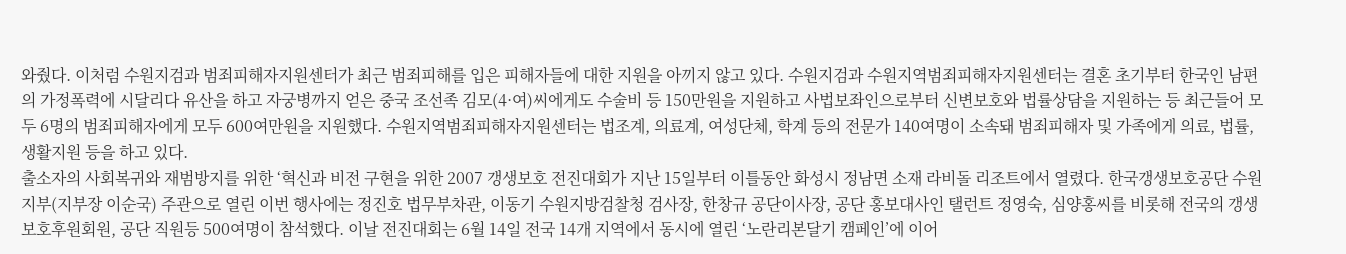와줬다. 이처럼 수원지검과 범죄피해자지원센터가 최근 범죄피해를 입은 피해자들에 대한 지원을 아끼지 않고 있다. 수원지검과 수원지역범죄피해자지원센터는 결혼 초기부터 한국인 남편의 가정폭력에 시달리다 유산을 하고 자궁병까지 얻은 중국 조선족 김모(4·여)씨에게도 수술비 등 150만원을 지원하고 사법보좌인으로부터 신변보호와 법률상담을 지원하는 등 최근들어 모두 6명의 범죄피해자에게 모두 600여만원을 지원했다. 수원지역범죄피해자지원센터는 법조계, 의료계, 여성단체, 학계 등의 전문가 140여명이 소속돼 범죄피해자 및 가족에게 의료, 법률, 생활지원 등을 하고 있다.
출소자의 사회복귀와 재범방지를 위한 ‘혁신과 비전 구현을 위한 2007 갱생보호 전진대회가 지난 15일부터 이틀동안 화성시 정남면 소재 라비돌 리조트에서 열렸다. 한국갱생보호공단 수원지부(지부장 이순국) 주관으로 열린 이번 행사에는 정진호 법무부차관, 이동기 수원지방검찰청 검사장, 한창규 공단이사장, 공단 홍보대사인 탤런트 정영숙, 심양홍씨를 비롯해 전국의 갱생보호후원회원, 공단 직원등 500여명이 참석했다. 이날 전진대회는 6월 14일 전국 14개 지역에서 동시에 열린 ‘노란리본달기 캠페인’에 이어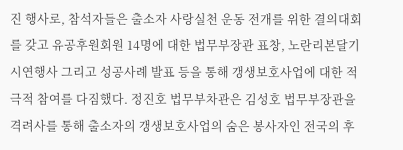진 행사로, 참석자들은 출소자 사랑실천 운동 전개를 위한 결의대회를 갖고 유공후원회원 14명에 대한 법무부장관 표창, 노란리본달기 시연행사 그리고 성공사례 발표 등을 통해 갱생보호사업에 대한 적극적 참여를 다짐했다. 정진호 법무부차관은 김성호 법무부장관을 격려사를 통해 출소자의 갱생보호사업의 숨은 봉사자인 전국의 후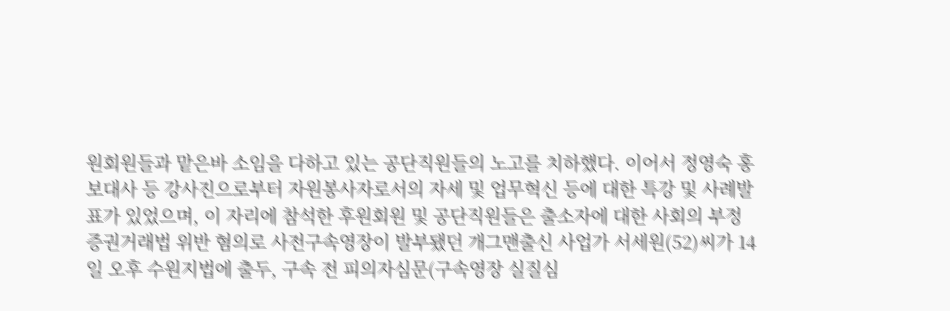원회원들과 맡은바 소임을 다하고 있는 공단직원들의 노고를 치하했다. 이어서 정영숙 홍보대사 등 강사진으로부터 자원봉사자로서의 자세 및 업무혁신 등에 대한 특강 및 사례발표가 있었으며, 이 자리에 참석한 후원회원 및 공단직원들은 출소자에 대한 사회의 부정
증권거래법 위반 혐의로 사전구속영장이 발부됐던 개그맨출신 사업가 서세원(52)씨가 14일 오후 수원지법에 출두, 구속 전 피의자심문(구속영장 실질심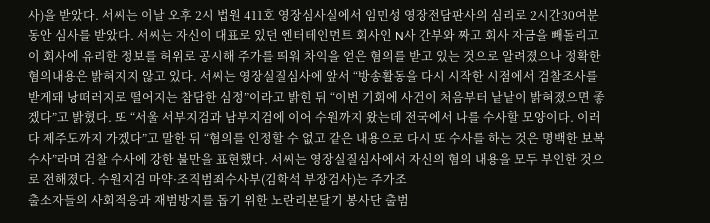사)을 받았다. 서씨는 이날 오후 2시 법원 411호 영장심사실에서 임민성 영장전담판사의 심리로 2시간30여분 동안 심사를 받았다. 서씨는 자신이 대표로 있던 엔터테인먼트 회사인 N사 간부와 짜고 회사 자금을 빼돌리고 이 회사에 유리한 정보를 허위로 공시해 주가를 띄워 차익을 얻은 혐의를 받고 있는 것으로 알려졌으나 정확한 혐의내용은 밝혀지지 않고 있다. 서씨는 영장실질심사에 앞서 “방송활동을 다시 시작한 시점에서 검찰조사를 받게돼 낭떠러지로 떨어지는 참담한 심정”이라고 밝힌 뒤 “이번 기회에 사건이 처음부터 낱낱이 밝혀졌으면 좋겠다”고 밝혔다. 또 “서울 서부지검과 남부지검에 이어 수원까지 왔는데 전국에서 나를 수사할 모양이다. 이러다 제주도까지 가겠다”고 말한 뒤 “혐의를 인정할 수 없고 같은 내용으로 다시 또 수사를 하는 것은 명백한 보복수사”라며 검찰 수사에 강한 불만을 표현했다. 서씨는 영장실질심사에서 자신의 혐의 내용을 모두 부인한 것으로 전해졌다. 수원지검 마약·조직범죄수사부(김학석 부장검사)는 주가조
출소자들의 사회적응과 재범방지를 돕기 위한 노란리본달기 봉사단 출범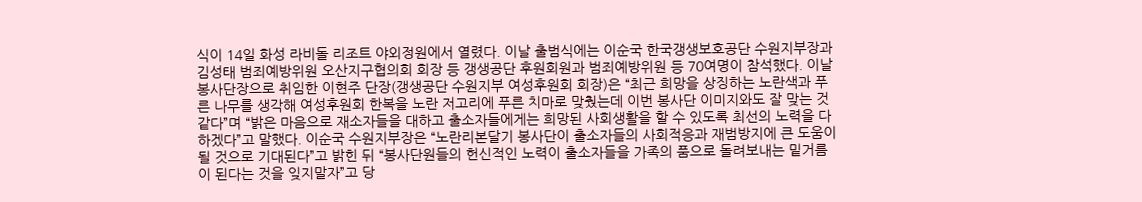식이 14일 화성 라비돌 리조트 야외정원에서 열렸다. 이날 출범식에는 이순국 한국갱생보호공단 수원지부장과 김성태 범죄예방위원 오산지구협의회 회장 등 갱생공단 후원회원과 범죄예방위원 등 70여명이 참석했다. 이날 봉사단장으로 취임한 이현주 단장(갱생공단 수원지부 여성후원회 회장)은 “최근 희망을 상징하는 노란색과 푸른 나무를 생각해 여성후원회 한복을 노란 저고리에 푸른 치마로 맞췄는데 이번 봉사단 이미지와도 잘 맞는 것 같다”며 “밝은 마음으로 재소자들을 대하고 출소자들에게는 희망된 사회생활을 할 수 있도록 최선의 노력을 다하겠다”고 말했다. 이순국 수원지부장은 “노란리본달기 봉사단이 출소자들의 사회적응과 재범방지에 큰 도움이 될 것으로 기대된다”고 밝힌 뒤 “봉사단원들의 헌신적인 노력이 출소자들을 가족의 품으로 돌려보내는 밑거름이 된다는 것을 잊지말자”고 당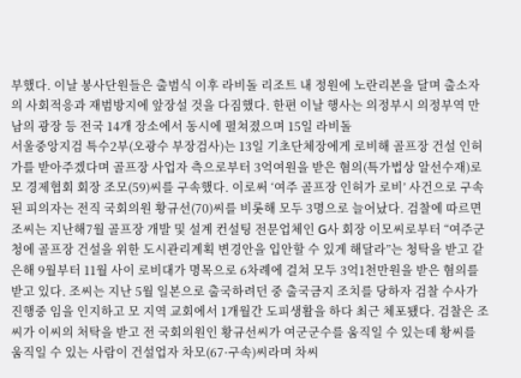부했다. 이날 봉사단원들은 출범식 이후 라비돌 리조트 내 정원에 노란리본을 달며 출소자의 사회적응과 재범방지에 앞장설 것을 다짐했다. 한편 이날 행사는 의정부시 의정부역 만남의 광장 등 전국 14개 장소에서 동시에 펼쳐졌으며 15일 라비돌
서울중앙지검 특수2부(오광수 부장검사)는 13일 기초단체장에게 로비해 골프장 건설 인허가를 받아주겠다며 골프장 사업자 측으로부터 3억여원을 받은 혐의(특가법상 알선수재)로 모 경제협회 회장 조모(59)씨를 구속했다. 이로써 ‘여주 골프장 인허가 로비’ 사건으로 구속된 피의자는 전직 국회의원 황규선(70)씨를 비롯해 모두 3명으로 늘어났다. 검찰에 따르면 조씨는 지난해7월 골프장 개발 및 설계 컨설팅 전문업체인 G사 회장 이모씨로부터 “여주군청에 골프장 건설을 위한 도시관리계획 변경안을 입안할 수 있게 해달라”는 청탁을 받고 같은해 9월부터 11월 사이 로비대가 명목으로 6차례에 걸쳐 모두 3억1천만원을 받은 혐의를 받고 있다. 조씨는 지난 5월 일본으로 출국하려던 중 출국금지 조치를 당하자 검찰 수사가 진행중 임을 인지하고 모 지역 교회에서 1개월간 도피생활을 하다 최근 체포됐다. 검찰은 조씨가 이씨의 처탁을 받고 전 국회의원인 황규선씨가 여군군수를 움직일 수 있는데 황씨를 움직일 수 있는 사람이 건설업자 차모(67·구속)씨라며 차씨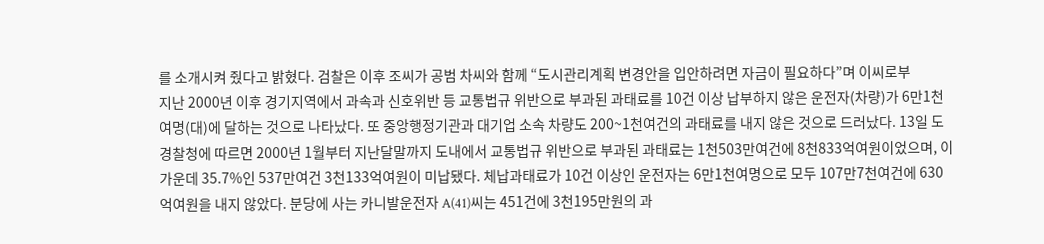를 소개시켜 줬다고 밝혔다. 검찰은 이후 조씨가 공범 차씨와 함께 “도시관리계획 변경안을 입안하려면 자금이 필요하다”며 이씨로부
지난 2000년 이후 경기지역에서 과속과 신호위반 등 교통법규 위반으로 부과된 과태료를 10건 이상 납부하지 않은 운전자(차량)가 6만1천여명(대)에 달하는 것으로 나타났다. 또 중앙행정기관과 대기업 소속 차량도 200~1천여건의 과태료를 내지 않은 것으로 드러났다. 13일 도경찰청에 따르면 2000년 1월부터 지난달말까지 도내에서 교통법규 위반으로 부과된 과태료는 1천503만여건에 8천833억여원이었으며, 이 가운데 35.7%인 537만여건 3천133억여원이 미납됐다. 체납과태료가 10건 이상인 운전자는 6만1천여명으로 모두 107만7천여건에 630억여원을 내지 않았다. 분당에 사는 카니발운전자 A(41)씨는 451건에 3천195만원의 과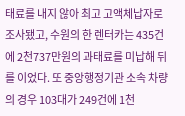태료를 내지 않아 최고 고액체납자로 조사됐고, 수원의 한 렌터카는 435건에 2천737만원의 과태료를 미납해 뒤를 이었다. 또 중앙행정기관 소속 차량의 경우 103대가 249건에 1천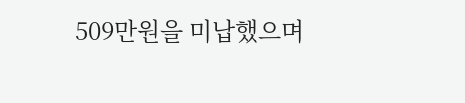509만원을 미납했으며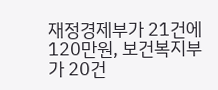재정경제부가 21건에 120만원, 보건복지부가 20건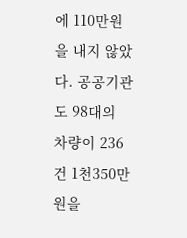에 110만원을 내지 않았다. 공공기관도 98대의 차량이 236건 1천350만원을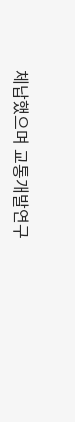체납했으며 교통개발연구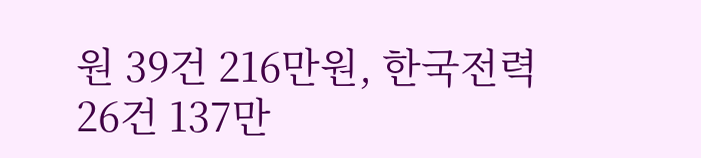원 39건 216만원, 한국전력 26건 137만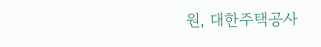원, 대한주택공사